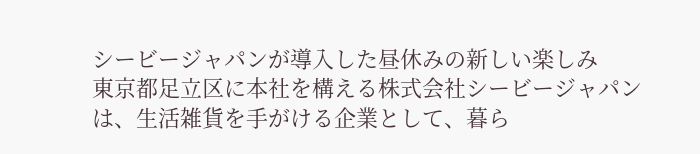シービージャパンが導入した昼休みの新しい楽しみ
東京都足立区に本社を構える株式会社シービージャパンは、生活雑貨を手がける企業として、暮ら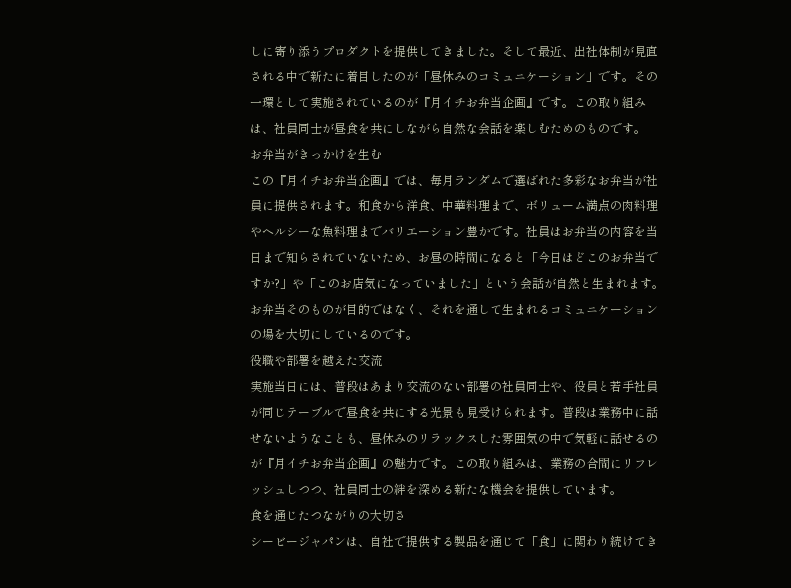しに寄り添うプロダクトを提供してきました。そして最近、出社体制が見直される中で新たに着目したのが「昼休みのコミュニケーション」です。その一環として実施されているのが『月イチお弁当企画』です。この取り組みは、社員同士が昼食を共にしながら自然な会話を楽しむためのものです。
お弁当がきっかけを生む
この『月イチお弁当企画』では、毎月ランダムで選ばれた多彩なお弁当が社員に提供されます。和食から洋食、中華料理まで、ボリューム満点の肉料理やヘルシーな魚料理までバリエーション豊かです。社員はお弁当の内容を当日まで知らされていないため、お昼の時間になると「今日はどこのお弁当ですか?」や「このお店気になっていました」という会話が自然と生まれます。お弁当そのものが目的ではなく、それを通して生まれるコミュニケーションの場を大切にしているのです。
役職や部署を越えた交流
実施当日には、普段はあまり交流のない部署の社員同士や、役員と若手社員が同じテーブルで昼食を共にする光景も見受けられます。普段は業務中に話せないようなことも、昼休みのリラックスした雰囲気の中で気軽に話せるのが『月イチお弁当企画』の魅力です。この取り組みは、業務の合間にリフレッシュしつつ、社員同士の絆を深める新たな機会を提供しています。
食を通じたつながりの大切さ
シービージャパンは、自社で提供する製品を通じて「食」に関わり続けてき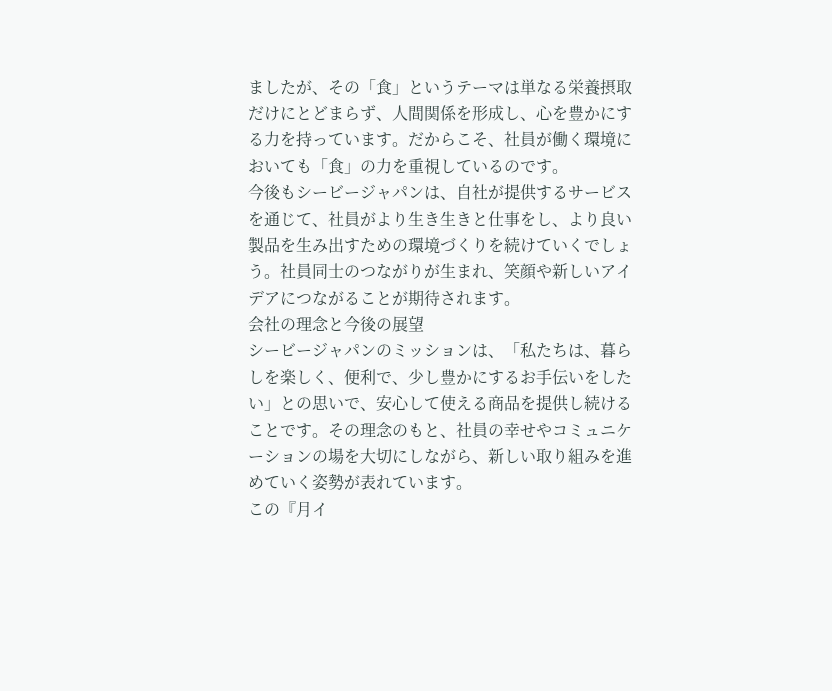ましたが、その「食」というテーマは単なる栄養摂取だけにとどまらず、人間関係を形成し、心を豊かにする力を持っています。だからこそ、社員が働く環境においても「食」の力を重視しているのです。
今後もシービージャパンは、自社が提供するサービスを通じて、社員がより生き生きと仕事をし、より良い製品を生み出すための環境づくりを続けていくでしょう。社員同士のつながりが生まれ、笑顔や新しいアイデアにつながることが期待されます。
会社の理念と今後の展望
シービージャパンのミッションは、「私たちは、暮らしを楽しく、便利で、少し豊かにするお手伝いをしたい」との思いで、安心して使える商品を提供し続けることです。その理念のもと、社員の幸せやコミュニケーションの場を大切にしながら、新しい取り組みを進めていく姿勢が表れています。
この『月イ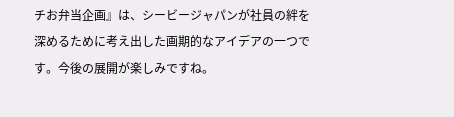チお弁当企画』は、シービージャパンが社員の絆を深めるために考え出した画期的なアイデアの一つです。今後の展開が楽しみですね。